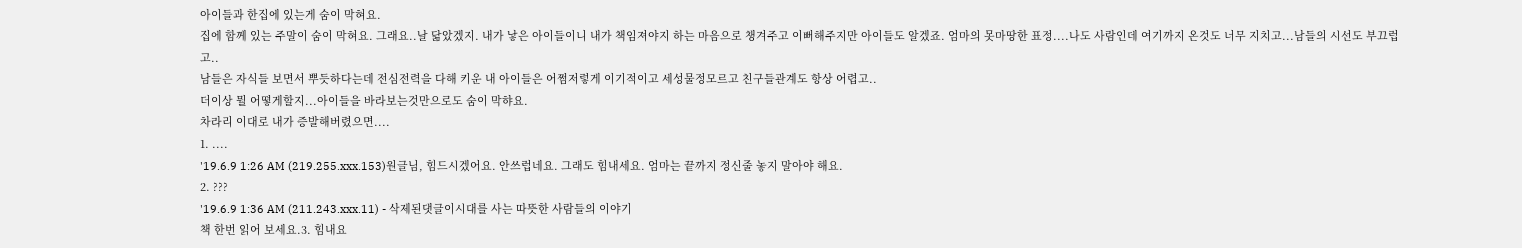아이들과 한집에 있는게 숨이 막혀요.
집에 함께 있는 주말이 숨이 막혀요. 그래요..날 닮았겠지. 내가 낳은 아이들이니 내가 책임져야지 하는 마음으로 챙겨주고 이뻐해주지만 아이들도 알겠죠. 엄마의 못마땅한 표정....나도 사람인데 여기까지 온것도 너무 지치고...남들의 시선도 부끄럽고..
남들은 자식들 보면서 뿌듯하다는데 전심전력을 다해 키운 내 아이들은 어쩜저렇게 이기적이고 세성물정모르고 친구들관계도 항상 어렵고..
더이상 뭘 어떻게할지...아이들을 바라보는것만으로도 숨이 막햐요.
차라리 이대로 내가 증발해버렸으면....
1. ....
'19.6.9 1:26 AM (219.255.xxx.153)원글님, 힘드시겠어요. 안쓰럽네요. 그래도 힘내세요. 엄마는 끝까지 정신줄 놓지 말아야 해요.
2. ???
'19.6.9 1:36 AM (211.243.xxx.11) - 삭제된댓글이시대를 사는 따뜻한 사람들의 이야기
책 한번 읽어 보세요.3. 힘내요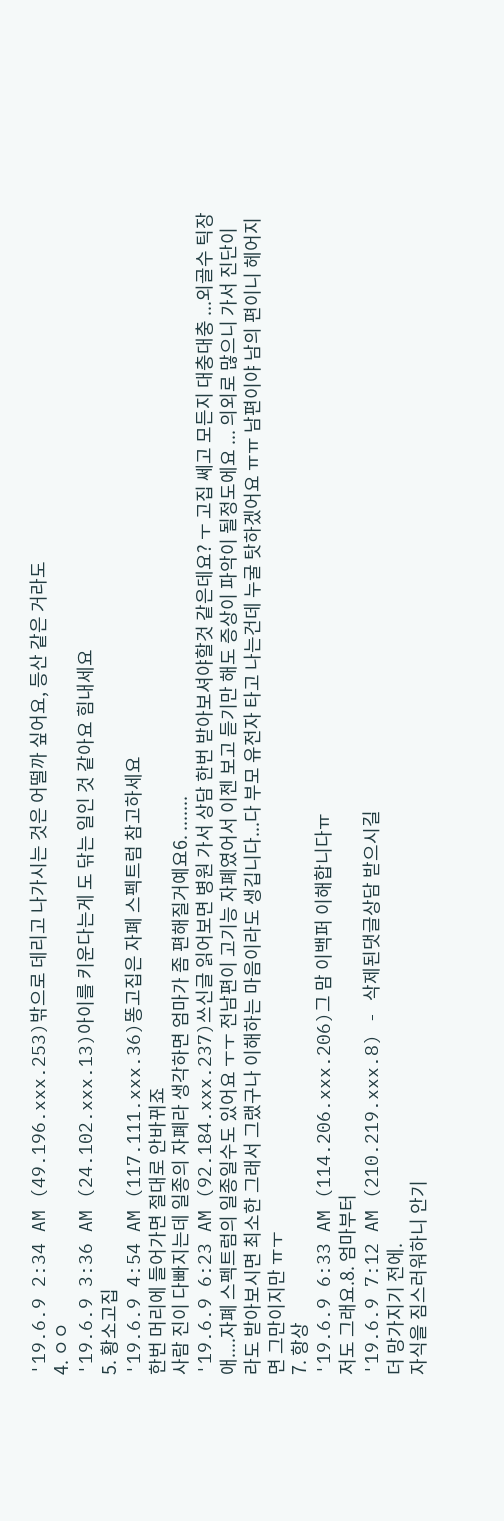'19.6.9 2:34 AM (49.196.xxx.253)밖으로 데리고 나가시는 것은 어떨까 싶어요, 등산 같은 거라도
4. ㅇㅇ
'19.6.9 3:36 AM (24.102.xxx.13)아이를 키운다는게 도 닦는 일인 것 같아요 힘내세요
5. 황소고집
'19.6.9 4:54 AM (117.111.xxx.36)똥고집은 자폐 스펙트럼 참고하세요
한번 머리에 들어가면 절대로 안바뀌죠
사람 진이 다빠지는데 일종의 자폐라 생각하면 엄마가 좀 편해질거예요6. .......
'19.6.9 6:23 AM (92.184.xxx.237)쓰신글 읽어보면 병원 가서 상담 한번 받아보셔야할것 같은데요? ㅜ 고집 쎄고 모든지 대충대충 ...외골수 틱장애....자폐 스펙트럼의 일종일수도 있어요 ㅜㅜ 전남편이 고기능 자폐였어서 이젠 보고 듣기만 해도 증상이 파악이 될정도에요 ... 의외로 많으니 가서 진단이라도 받아보시면 최소한 그래서 그랬구나 이해하는 마음이라도 생깁니다...다 부모 유전자 타고 나는건데 누굴 탓하겠어요 ㅠㅠ 남편이야 남의 편이니 헤어지면 그만이지만 ㅠㅜ
7. 항상
'19.6.9 6:33 AM (114.206.xxx.206)그 맘 이백퍼 이해합니다ㅠ
저도 그래요.8. 엄마부터
'19.6.9 7:12 AM (210.219.xxx.8) - 삭제된댓글상담 받으시길
더 망가지기 전에.
자식을 짐스러워하니 안기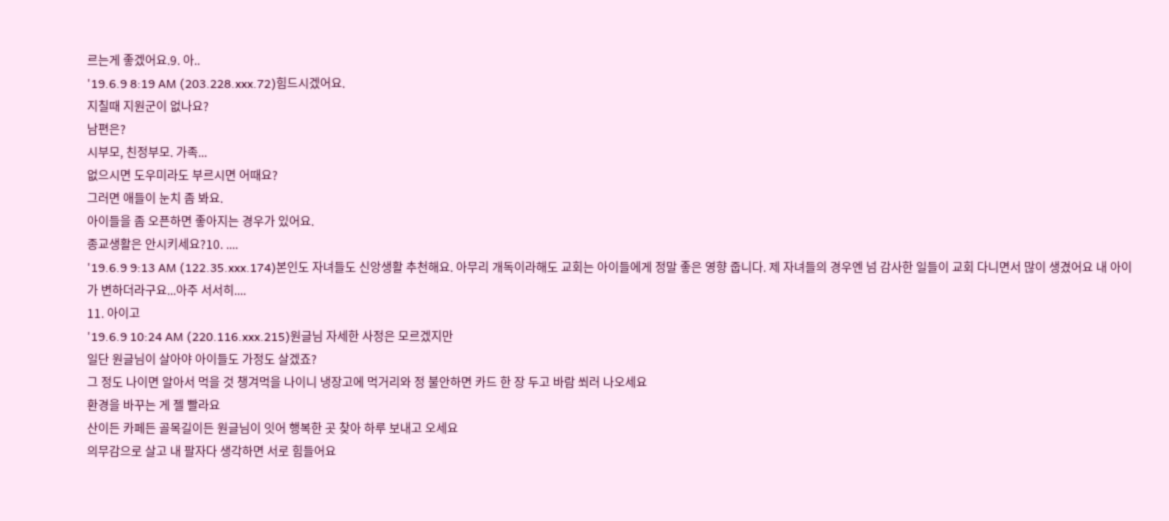르는게 좋겠어요.9. 아..
'19.6.9 8:19 AM (203.228.xxx.72)힘드시겠어요.
지칠때 지원군이 없나요?
남편은?
시부모, 친정부모. 가족...
없으시면 도우미라도 부르시면 어때요?
그러면 애들이 눈치 좀 봐요.
아이들을 좀 오픈하면 좋아지는 경우가 있어요.
종교생활은 안시키세요?10. ....
'19.6.9 9:13 AM (122.35.xxx.174)본인도 자녀들도 신앙생활 추천해요. 아무리 개독이라해도 교회는 아이들에게 정말 좋은 영향 줍니다. 제 자녀들의 경우엔 넘 감사한 일들이 교회 다니면서 많이 생겼어요 내 아이가 변하더라구요...아주 서서히....
11. 아이고
'19.6.9 10:24 AM (220.116.xxx.215)원글님 자세한 사정은 모르겠지만
일단 원글님이 살아야 아이들도 가정도 살겠죠?
그 정도 나이면 알아서 먹을 것 챙겨먹을 나이니 냉장고에 먹거리와 정 불안하면 카드 한 장 두고 바람 쐬러 나오세요
환경을 바꾸는 게 젤 빨라요
산이든 카페든 골목길이든 원글님이 잇어 행복한 곳 찾아 하루 보내고 오세요
의무감으로 살고 내 팔자다 생각하면 서로 힘들어요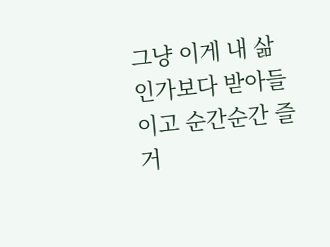그냥 이게 내 삶인가보다 받아들이고 순간순간 즐거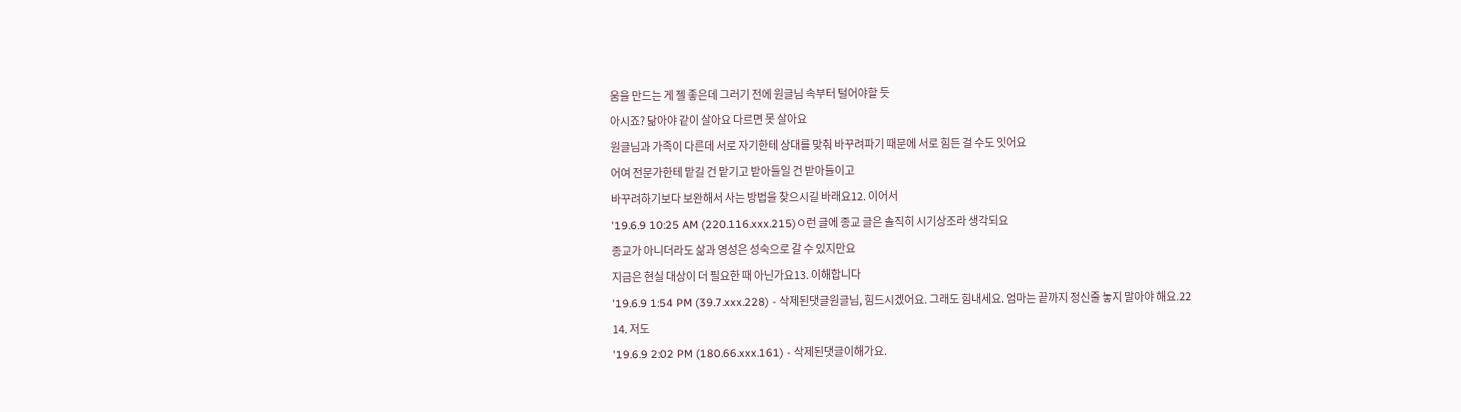움을 만드는 게 젤 좋은데 그러기 전에 원글님 속부터 털어야할 듯
아시죠? 닮아야 같이 살아요 다르면 못 살아요
원글님과 가족이 다른데 서로 자기한테 상대를 맞춰 바꾸려파기 때문에 서로 힘든 걸 수도 잇어요
어여 전문가한테 맡길 건 맡기고 받아들일 건 받아들이고
바꾸려하기보다 보완해서 사는 방법을 찾으시길 바래요12. 이어서
'19.6.9 10:25 AM (220.116.xxx.215)ㅇ런 글에 종교 글은 솔직히 시기상조라 생각되요
종교가 아니더라도 삶과 영성은 성숙으로 갈 수 있지만요
지금은 현실 대상이 더 필요한 때 아닌가요13. 이해합니다
'19.6.9 1:54 PM (39.7.xxx.228) - 삭제된댓글원글님, 힘드시겠어요. 그래도 힘내세요. 엄마는 끝까지 정신줄 놓지 말아야 해요.22
14. 저도
'19.6.9 2:02 PM (180.66.xxx.161) - 삭제된댓글이해가요.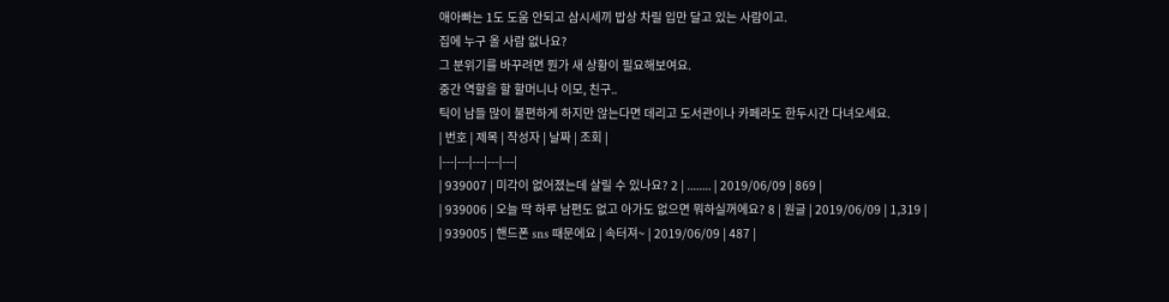애아빠는 1도 도움 안되고 삼시세끼 밥상 차릴 입만 달고 있는 사람이고.
집에 누구 올 사람 없나요?
그 분위기를 바꾸려면 뭔가 새 상황이 필요해보여요.
중간 역할을 할 할머니나 이모, 친구..
틱이 남들 많이 불편하게 하지만 않는다면 데리고 도서관이나 카페라도 한두시간 다녀오세요.
| 번호 | 제목 | 작성자 | 날짜 | 조회 |
|---|---|---|---|---|
| 939007 | 미각이 없어졌는데 살릴 수 있나요? 2 | ........ | 2019/06/09 | 869 |
| 939006 | 오늘 딱 하루 남편도 없고 아가도 없으면 뭐하실꺼에요? 8 | 원글 | 2019/06/09 | 1,319 |
| 939005 | 핸드폰 sns 때문에요 | 속터져~ | 2019/06/09 | 487 |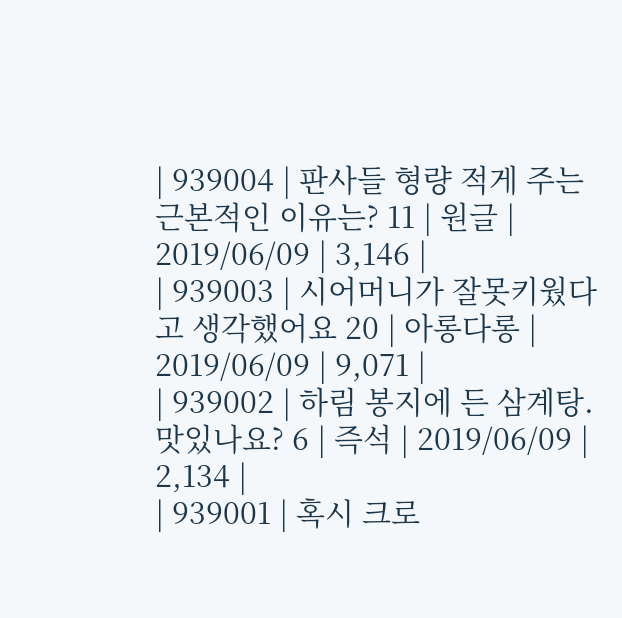| 939004 | 판사들 형량 적게 주는 근본적인 이유는? 11 | 원글 | 2019/06/09 | 3,146 |
| 939003 | 시어머니가 잘못키웠다고 생각했어요 20 | 아롱다롱 | 2019/06/09 | 9,071 |
| 939002 | 하림 봉지에 든 삼계탕. 맛있나요? 6 | 즉석 | 2019/06/09 | 2,134 |
| 939001 | 혹시 크로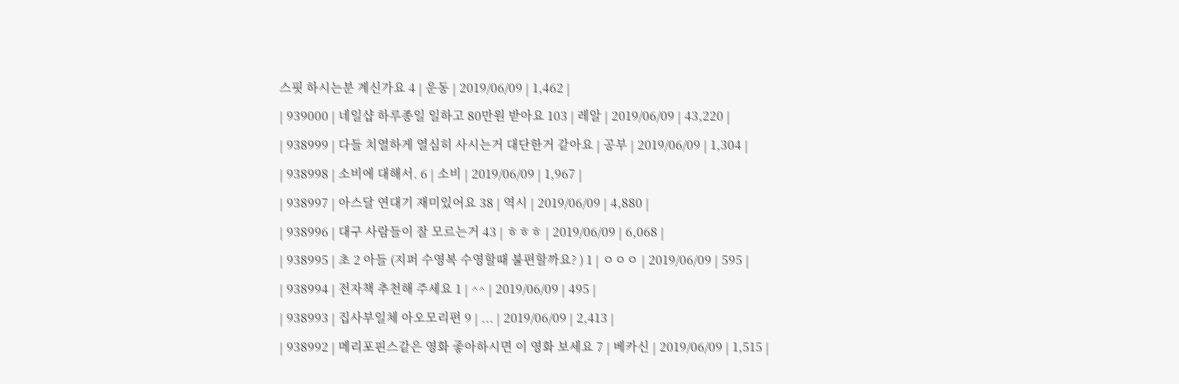스핏 하시는분 계신가요 4 | 운동 | 2019/06/09 | 1,462 |
| 939000 | 네일샵 하루종일 일하고 80만원 받아요 103 | 레알 | 2019/06/09 | 43,220 |
| 938999 | 다들 치열하게 열심히 사시는거 대단한거 같아요 | 공부 | 2019/06/09 | 1,304 |
| 938998 | 소비에 대해서. 6 | 소비 | 2019/06/09 | 1,967 |
| 938997 | 아스달 연대기 재미있어요 38 | 역시 | 2019/06/09 | 4,880 |
| 938996 | 대구 사람들이 잘 모르는거 43 | ㅎㅎㅎ | 2019/06/09 | 6,068 |
| 938995 | 초 2 아들 (지퍼 수영복 수영할때 불편할까요? ) 1 | ㅇㅇㅇ | 2019/06/09 | 595 |
| 938994 | 전자책 추천해 주세요 1 | ^^ | 2019/06/09 | 495 |
| 938993 | 집사부일체 아오모리편 9 | ... | 2019/06/09 | 2,413 |
| 938992 | 메리포핀스같은 영화 좋아하시면 이 영화 보세요 7 | 베카신 | 2019/06/09 | 1,515 |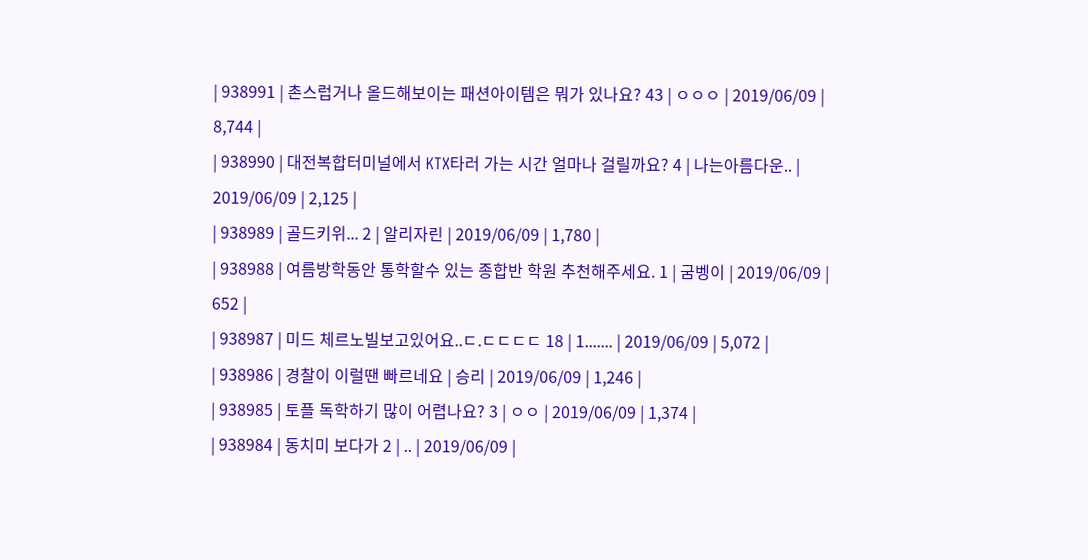| 938991 | 촌스럽거나 올드해보이는 패션아이템은 뭐가 있나요? 43 | ㅇㅇㅇ | 2019/06/09 | 8,744 |
| 938990 | 대전복합터미널에서 KTX타러 가는 시간 얼마나 걸릴까요? 4 | 나는아름다운.. | 2019/06/09 | 2,125 |
| 938989 | 골드키위... 2 | 알리자린 | 2019/06/09 | 1,780 |
| 938988 | 여름방학동안 통학할수 있는 종합반 학원 추천해주세요. 1 | 굼벵이 | 2019/06/09 | 652 |
| 938987 | 미드 체르노빌보고있어요..ㄷ.ㄷㄷㄷㄷ 18 | 1....... | 2019/06/09 | 5,072 |
| 938986 | 경찰이 이럴땐 빠르네요 | 승리 | 2019/06/09 | 1,246 |
| 938985 | 토플 독학하기 많이 어렵나요? 3 | ㅇㅇ | 2019/06/09 | 1,374 |
| 938984 | 동치미 보다가 2 | .. | 2019/06/09 |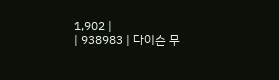1,902 |
| 938983 | 다이슨 무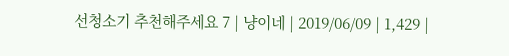선청소기 추천해주세요 7 | 냥이네 | 2019/06/09 | 1,429 |